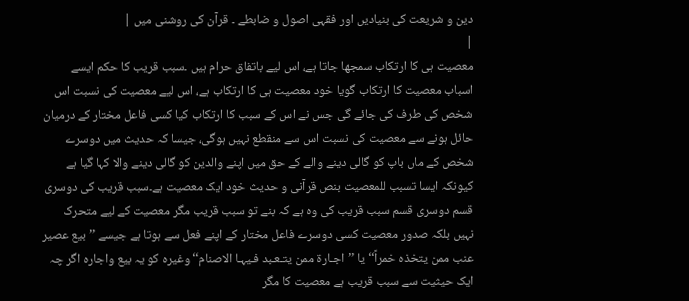دین و شریعت کی بنیادیں اور فقہی اصول و ضابطے ۔ قرآن کی روشنی میں |
|
معصیت ہی کا ارتکاب سمجھا جاتا ہے، اس لیے باتفاق حرام ہیں ۔سبب قریب کا حکم ایسے اسباب معصیت کا ارتکاب گویا خود معصیت ہی کا ارتکاب ہے، اس لیے معصیت کی نسبت اس شخص کی طرف کی جائے گی جس نے اس کے سبب کا ارتکاب کیا کسی فاعل مختار کے درمیان حائل ہونے سے معصیت کی نسبت اس سے منقطع نہیں ہوگی، جیسا کہ حدیث میں دوسرے شخص کے ماں باپ کو گالی دینے والے کے حق میں اپنے والدین کو گالی دینے والا کہا گیا ہے کیونکہ ایسا تسبب للمعصیت بنص قرآنی و حدیث خود ایک معصیت ہے۔سبب قریب کی دوسری قسم دوسری قسم سبب قریب کی وہ ہے کہ بنے تو سبب قریب مگر معصیت کے لیے متحرک نہیں بلکہ صدور معصیت کسی دوسرے فاعل مختار کے اپنے فعل سے ہوتا ہے جیسے ’’بیع عصیر عنب ممن یتخذہ خمراً‘‘ یا ’’اجـارۃ ممن یتـعـبد فـیہـا الاصنام‘‘ وغیرہ کو یہ بیع واجارہ اگر چہ ایک حیثیت سے سبب قریب ہے معصیت کا مگر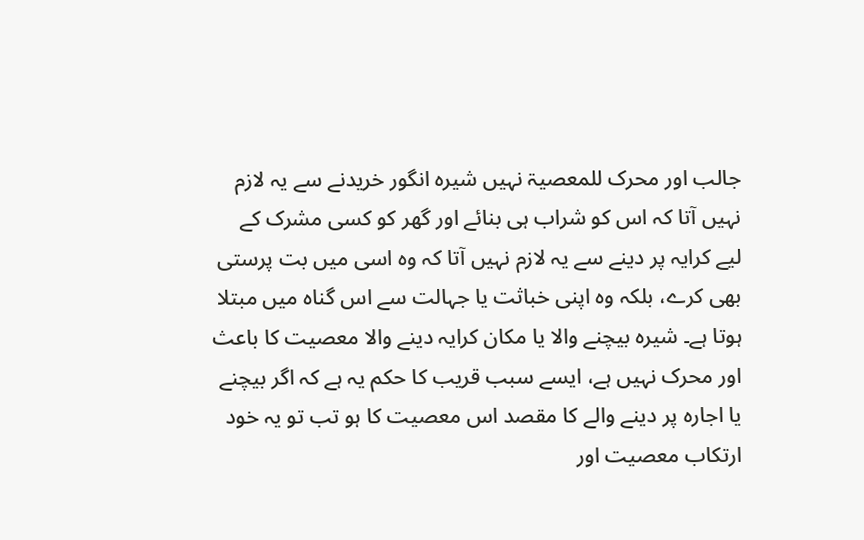جالب اور محرک للمعصیۃ نہیں شیرہ انگور خریدنے سے یہ لازم نہیں آتا کہ اس کو شراب ہی بنائے اور گھر کو کسی مشرک کے لیے کرایہ پر دینے سے یہ لازم نہیں آتا کہ وہ اسی میں بت پرستی بھی کرے، بلکہ وہ اپنی خباثت یا جہالت سے اس گناہ میں مبتلا ہوتا ہے۔ شیرہ بیچنے والا یا مکان کرایہ دینے والا معصیت کا باعث اور محرک نہیں ہے، ایسے سبب قریب کا حکم یہ ہے کہ اگر بیچنے یا اجارہ پر دینے والے کا مقصد اس معصیت کا ہو تب تو یہ خود ارتکاب معصیت اور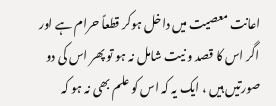اعانت معصیت میں داخل ہوکر قطعاً حرام ہے اور اگر اس کا قصد و نیت شامل نہ ہو تو پھر اس کی دو صورتیں ہیں ، ایک یہ کہ اس کو علم بھی نہ ہو کہ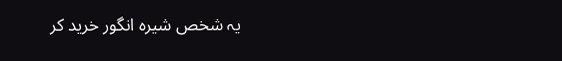یہ شخص شیرہ انگور خرید کر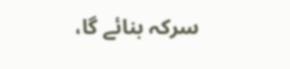سرکہ بنائے گا،